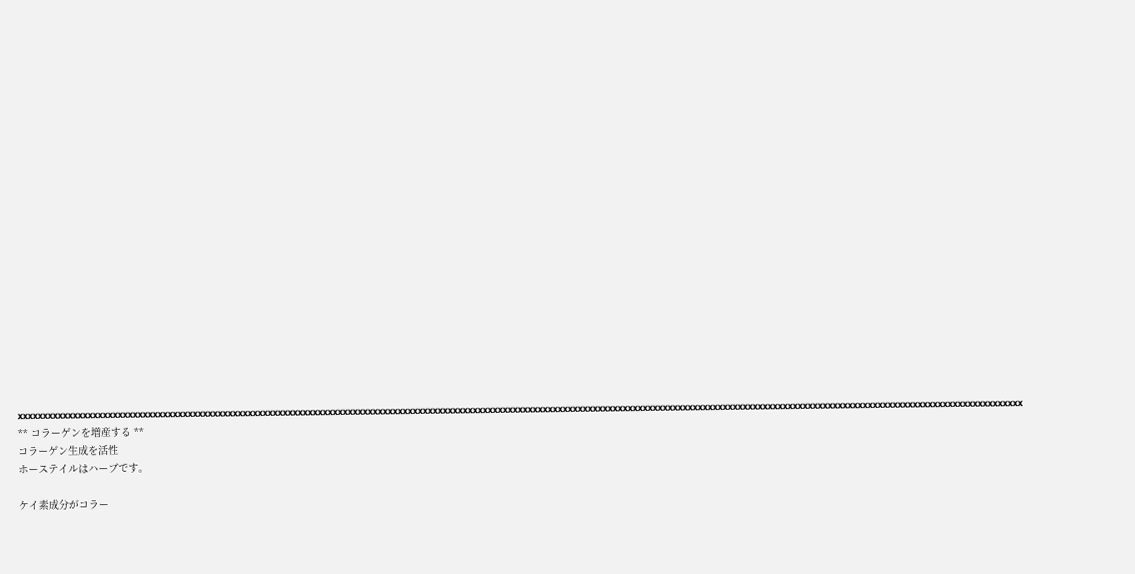xxxxxxxxxxxxxxxxxxxxxxxxxxxxxxxxxxxxxxxxxxxxxxxxxxxxxxxxxxxxxxxxxxxxxxxxxxxxxxxxxxxxxxxxxxxxxxxxxxxxxxxxxxxxxxxxxxxxxxxxxxxxxxxxxxxxxxxxxxxxxxxxxxxxxxxxxxxxxxxxxxxxxxxxxxxxxxxxxxxxxxxxxxxxxxxxxxxxxxxxx
** コラーゲンを増産する **
コラーゲン生成を活性
ホーステイルはハーブです。

ケイ素成分がコラー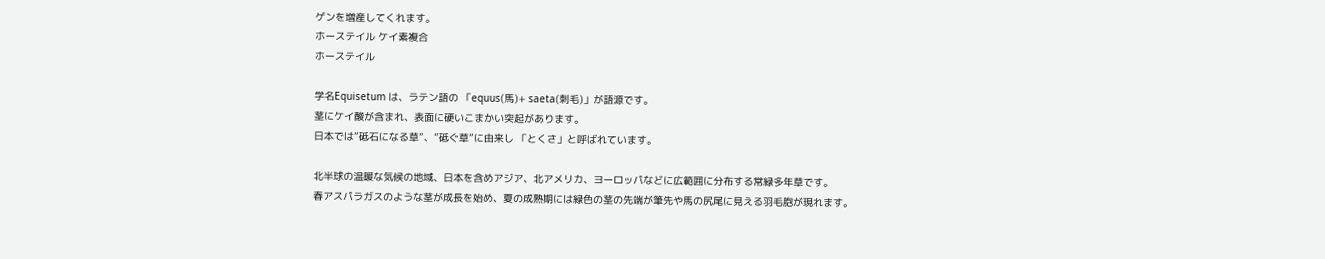ゲンを増産してくれます。
ホーステイル ケイ素複合
ホーステイル

学名Equisetum は、ラテン語の 「equus(馬)+ saeta(刺毛)」が語源です。
茎にケイ酸が含まれ、表面に硬いこまかい突起があります。
日本では”砥石になる草”、”砥ぐ草”に由来し 「とくさ」と呼ばれています。

北半球の温暖な気候の地域、日本を含めアジア、北アメリカ、ヨーロッパなどに広範囲に分布する常緑多年草です。
春アスパラガスのような茎が成長を始め、夏の成熟期には緑色の茎の先端が筆先や馬の尻尾に見える羽毛胞が現れます。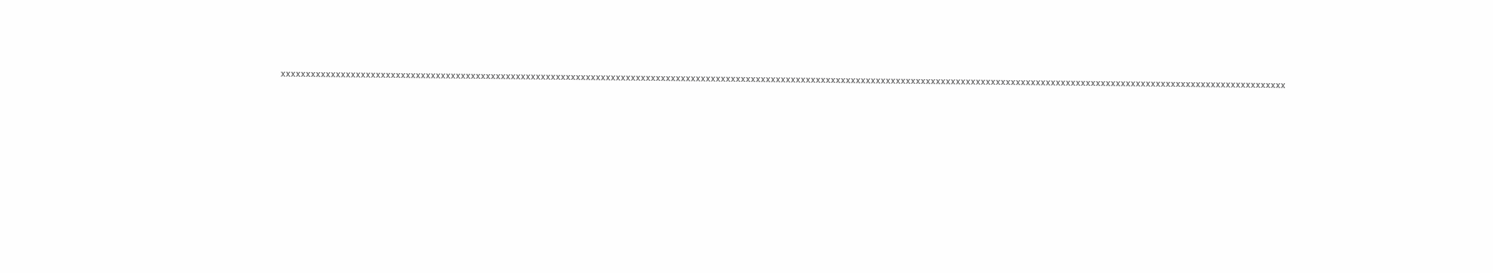xxxxxxxxxxxxxxxxxxxxxxxxxxxxxxxxxxxxxxxxxxxxxxxxxxxxxxxxxxxxxxxxxxxxxxxxxxxxxxxxxxxxxxxxxxxxxxxxxxxxxxxxxxxxxxxxxxxxxxxxxxxxxxxxxxxxxxxxxxxxxxxxxxxxxxxxxxxxxxxxxxxxxxxxxxxxxxxxxxxxxxxxxxxxxxxxxxxxxxxxx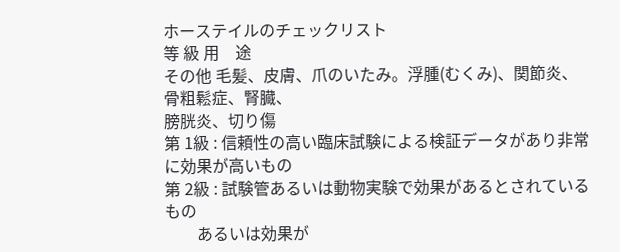ホーステイルのチェックリスト
等 級 用    途
その他 毛髪、皮膚、爪のいたみ。浮腫(むくみ)、関節炎、骨粗鬆症、腎臓、
膀胱炎、切り傷
第 1級 : 信頼性の高い臨床試験による検証データがあり非常に効果が高いもの
第 2級 : 試験管あるいは動物実験で効果があるとされているもの
        あるいは効果が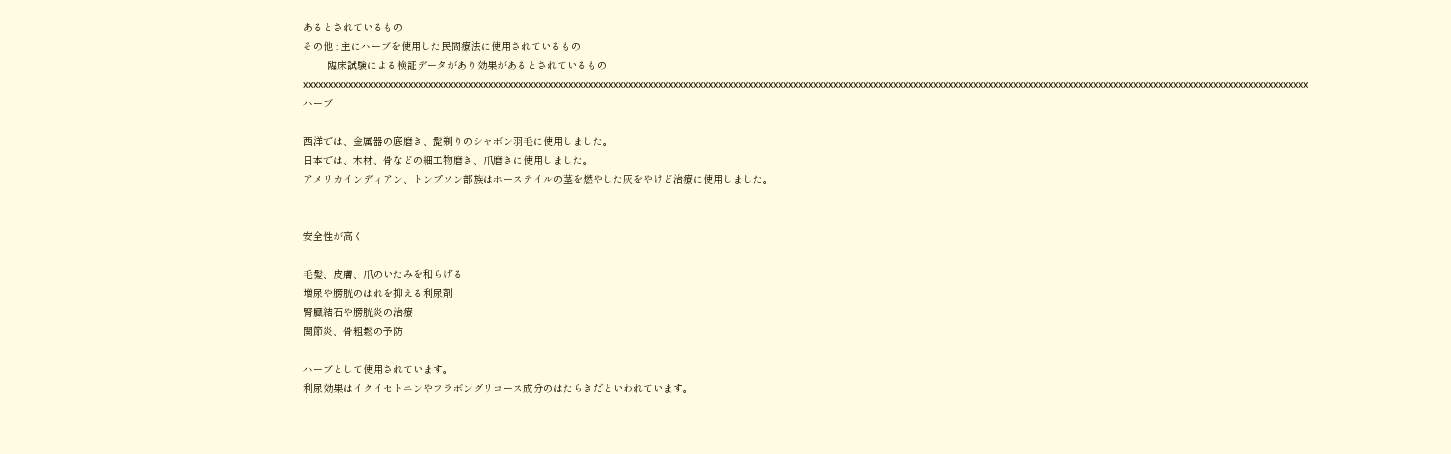あるとされているもの
その他 : 主にハーブを使用した民間療法に使用されているもの
        臨床試験による検証データがあり効果があるとされているもの
xxxxxxxxxxxxxxxxxxxxxxxxxxxxxxxxxxxxxxxxxxxxxxxxxxxxxxxxxxxxxxxxxxxxxxxxxxxxxxxxxxxxxxxxxxxxxxxxxxxxxxxxxxxxxxxxxxxxxxxxxxxxxxxxxxxxxxxxxxxxxxxxxxxxxxxxxxxxxxxxxxxxxxxxxxxxxxxxxxxxxxxxxxxxxxxxxxxxxxxxx
ハーブ

西洋では、金属器の底磨き、髭剃りのシャボン羽毛に使用しました。
日本では、木材、骨などの細工物磨き、爪磨きに使用しました。
アメリカインディアン、トンプソン部族はホーステイルの茎を燃やした灰をやけど治療に使用しました。


安全性が高く

毛髪、皮膚、爪のいたみを和らげる
増尿や膀胱のはれを抑える利尿剤
腎臓結石や膀胱炎の治療
関節炎、骨粗鬆の予防

ハーブとして使用されています。
利尿効果はイクイセトニンやフラボングリコース成分のはたらきだといわれています。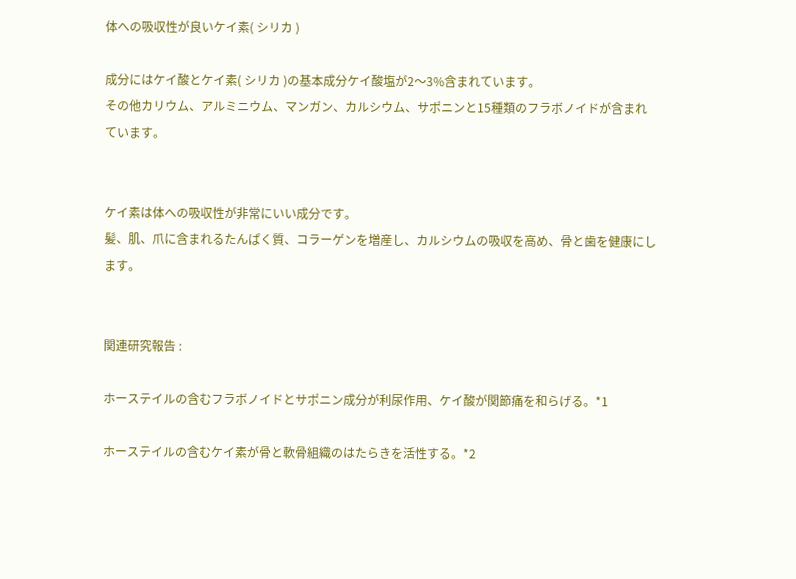体への吸収性が良いケイ素( シリカ )

成分にはケイ酸とケイ素( シリカ )の基本成分ケイ酸塩が2〜3%含まれています。
その他カリウム、アルミニウム、マンガン、カルシウム、サポニンと15種類のフラボノイドが含まれています。


ケイ素は体への吸収性が非常にいい成分です。
髪、肌、爪に含まれるたんぱく質、コラーゲンを増産し、カルシウムの吸収を高め、骨と歯を健康にします。


関連研究報告 :

ホーステイルの含むフラボノイドとサポニン成分が利尿作用、ケイ酸が関節痛を和らげる。*1

ホーステイルの含むケイ素が骨と軟骨組織のはたらきを活性する。*2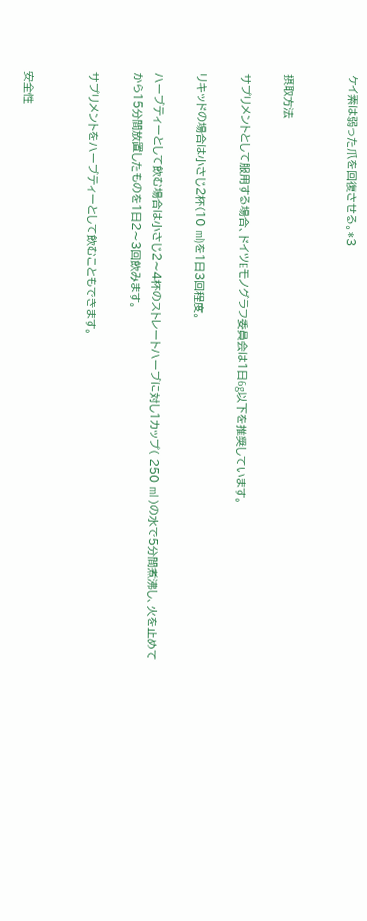ケイ素は弱った爪を回復させる。*3


摂取方法

サプリメントとして服用する場合、ドイツEモノグラフ委員会は1日6g以下を推奨しています。

リキッドの場合は小さじ2杯(10 ml)を1日3回程度。

ハーブティーとして飲む場合は小さじ2〜4杯のストレートハーブに対し1カップ( 250 ml )の水で5分間煮沸し、火を止めてから15分間放置したものを1日2〜3回飲みます。

サプリメントをハーブティーとして飲むこともできます。


安全性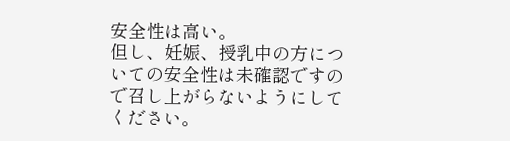安全性は高い。
但し、妊娠、授乳中の方についての安全性は未確認ですので召し上がらないようにしてください。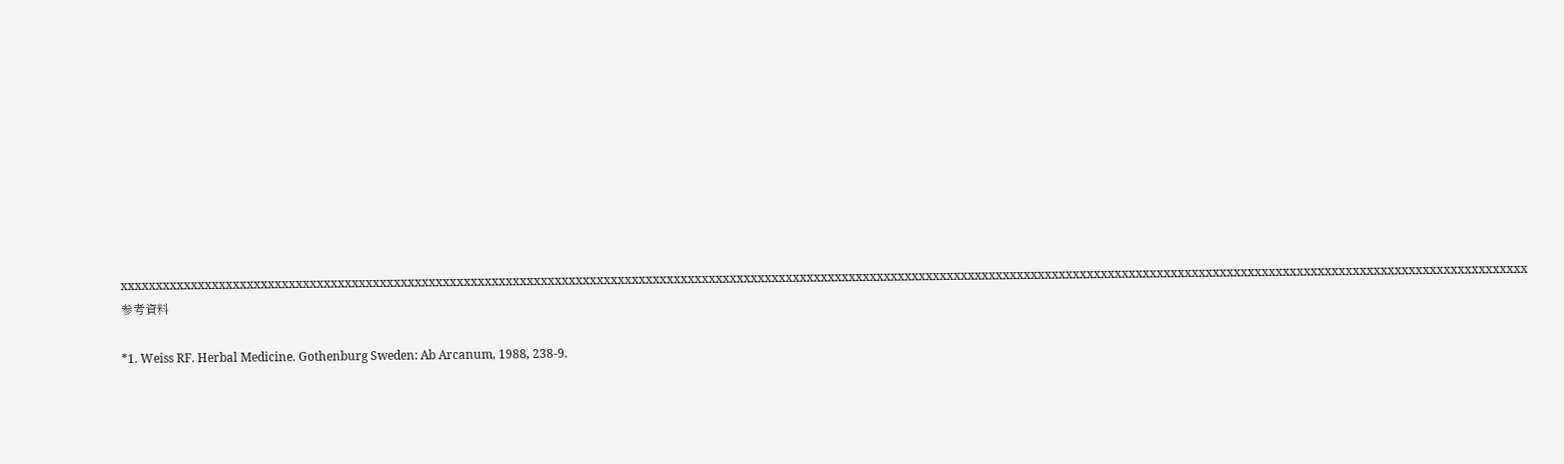xxxxxxxxxxxxxxxxxxxxxxxxxxxxxxxxxxxxxxxxxxxxxxxxxxxxxxxxxxxxxxxxxxxxxxxxxxxxxxxxxxxxxxxxxxxxxxxxxxxxxxxxxxxxxxxxxxxxxxxxxxxxxxxxxxxxxxxxxxxxxxxxxxxxxxxxxxxxxxxxxxxxxxxxxxxxxxxxxxxxxxxxxxxxxxxxxxxxxxxxx
参考資料

*1. Weiss RF. Herbal Medicine. Gothenburg Sweden: Ab Arcanum, 1988, 238-9.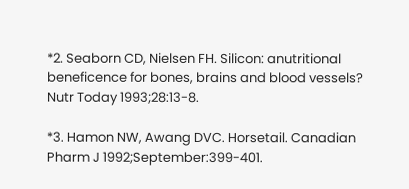*2. Seaborn CD, Nielsen FH. Silicon: anutritional beneficence for bones, brains and blood vessels? Nutr Today 1993;28:13-8.

*3. Hamon NW, Awang DVC. Horsetail. Canadian Pharm J 1992;September:399-401.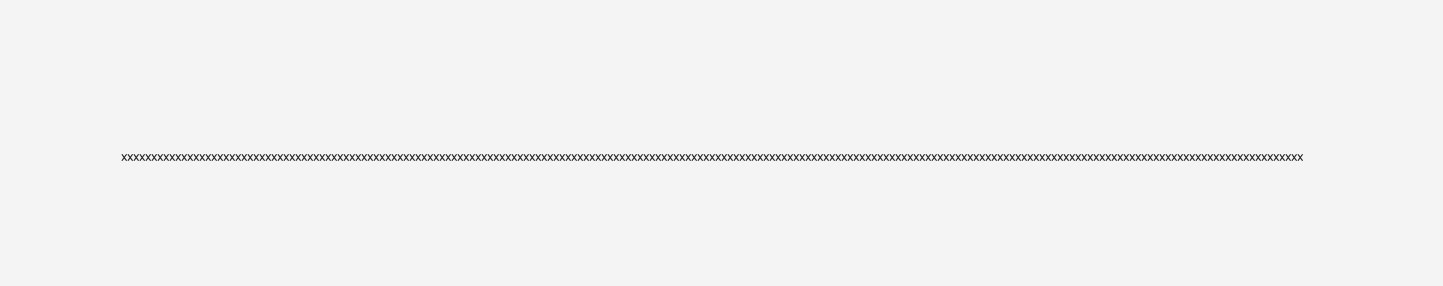xxxxxxxxxxxxxxxxxxxxxxxxxxxxxxxxxxxxxxxxxxxxxxxxxxxxxxxxxxxxxxxxxxxxxxxxxxxxxxxxxxxxxxxxxxxxxxxxxxxxxxxxxxxxxxxxxxxxxxxxxxxxxxxxxxxxxxxxxxxxxxxxxxxxxxxxxxxxxxxxxxxxxxxxxxxxxxxxxxxxxxxxxxxxxxxxxxxxx